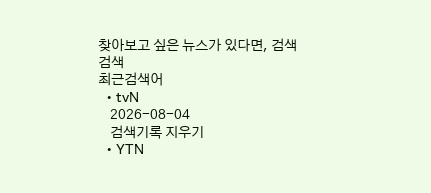찾아보고 싶은 뉴스가 있다면, 검색
검색
최근검색어
  • tvN
    2026-08-04
    검색기록 지우기
  • YTN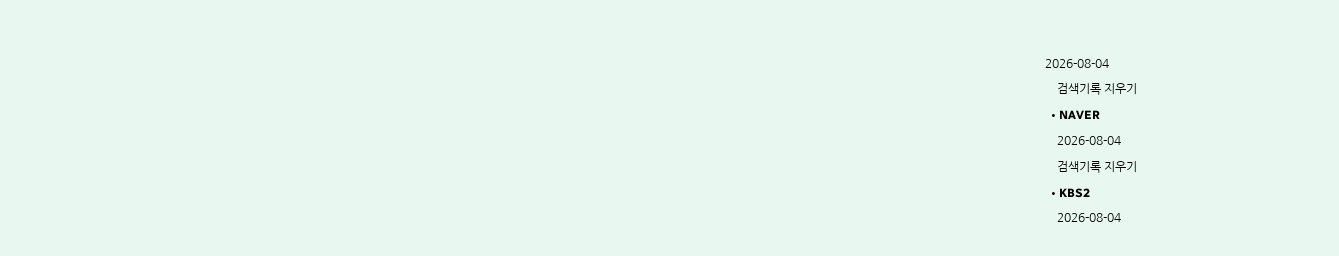2026-08-04
    검색기록 지우기
  • NAVER
    2026-08-04
    검색기록 지우기
  • KBS2
    2026-08-04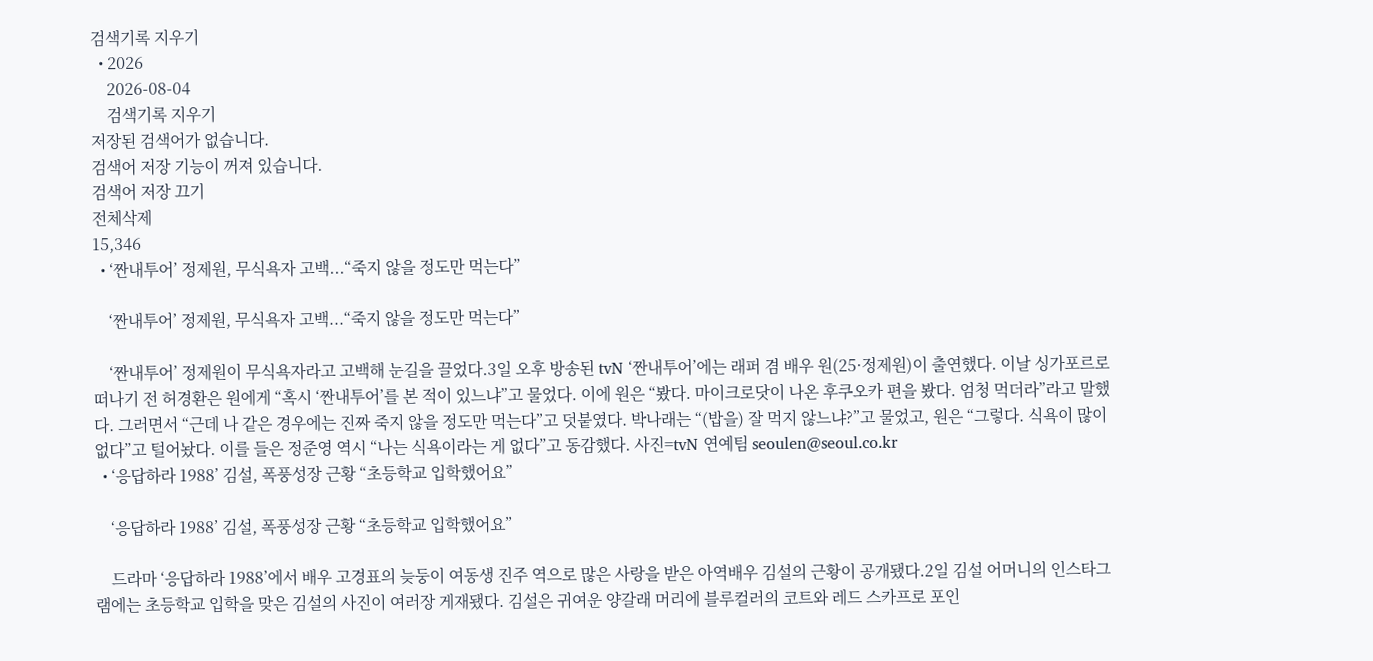검색기록 지우기
  • 2026
    2026-08-04
    검색기록 지우기
저장된 검색어가 없습니다.
검색어 저장 기능이 꺼져 있습니다.
검색어 저장 끄기
전체삭제
15,346
  • ‘짠내투어’ 정제원, 무식욕자 고백...“죽지 않을 정도만 먹는다”

    ‘짠내투어’ 정제원, 무식욕자 고백...“죽지 않을 정도만 먹는다”

    ‘짠내투어’ 정제원이 무식욕자라고 고백해 눈길을 끌었다.3일 오후 방송된 tvN ‘짠내투어’에는 래퍼 겸 배우 원(25·정제원)이 출연했다. 이날 싱가포르로 떠나기 전 허경환은 원에게 “혹시 ‘짠내투어’를 본 적이 있느냐”고 물었다. 이에 원은 “봤다. 마이크로닷이 나온 후쿠오카 편을 봤다. 엄청 먹더라”라고 말했다. 그러면서 “근데 나 같은 경우에는 진짜 죽지 않을 정도만 먹는다”고 덧붙였다. 박나래는 “(밥을) 잘 먹지 않느냐?”고 물었고, 원은 “그렇다. 식욕이 많이 없다”고 털어놨다. 이를 들은 정준영 역시 “나는 식욕이라는 게 없다”고 동감했다. 사진=tvN 연예팀 seoulen@seoul.co.kr
  • ‘응답하라 1988’ 김설, 폭풍성장 근황 “초등학교 입학했어요”

    ‘응답하라 1988’ 김설, 폭풍성장 근황 “초등학교 입학했어요”

    드라마 ‘응답하라 1988’에서 배우 고경표의 늦둥이 여동생 진주 역으로 많은 사랑을 받은 아역배우 김설의 근황이 공개됐다.2일 김설 어머니의 인스타그램에는 초등학교 입학을 맞은 김설의 사진이 여러장 게재됐다. 김설은 귀여운 양갈래 머리에 블루컬러의 코트와 레드 스카프로 포인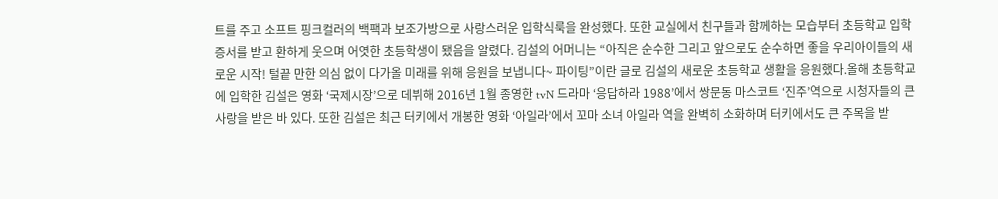트를 주고 소프트 핑크컬러의 백팩과 보조가방으로 사랑스러운 입학식룩을 완성했다. 또한 교실에서 친구들과 함께하는 모습부터 초등학교 입학증서를 받고 환하게 웃으며 어엿한 초등학생이 됐음을 알렸다. 김설의 어머니는 “아직은 순수한 그리고 앞으로도 순수하면 좋을 우리아이들의 새로운 시작! 털끝 만한 의심 없이 다가올 미래를 위해 응원을 보냅니다~ 파이팅”이란 글로 김설의 새로운 초등학교 생활을 응원했다.올해 초등학교에 입학한 김설은 영화 ‘국제시장’으로 데뷔해 2016년 1월 종영한 tvN 드라마 ‘응답하라 1988’에서 쌍문동 마스코트 ‘진주’역으로 시청자들의 큰 사랑을 받은 바 있다. 또한 김설은 최근 터키에서 개봉한 영화 ‘아일라’에서 꼬마 소녀 아일라 역을 완벽히 소화하며 터키에서도 큰 주목을 받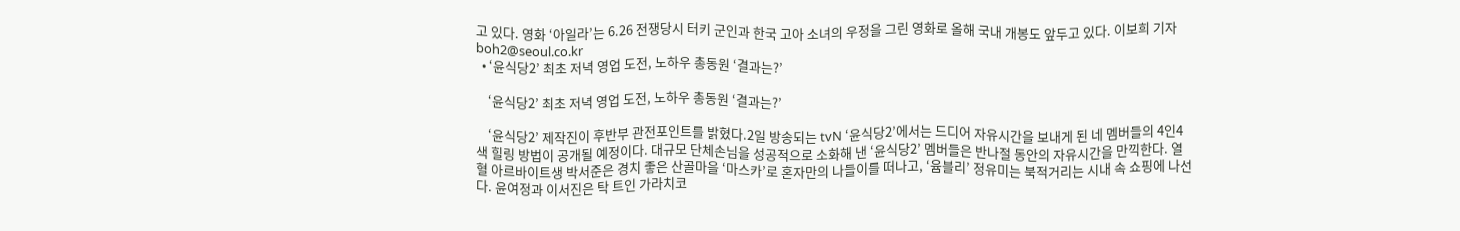고 있다. 영화 ‘아일라’는 6.26 전쟁당시 터키 군인과 한국 고아 소녀의 우정을 그린 영화로 올해 국내 개봉도 앞두고 있다. 이보희 기자 boh2@seoul.co.kr
  • ‘윤식당2’ 최초 저녁 영업 도전, 노하우 총동원 ‘결과는?’

    ‘윤식당2’ 최초 저녁 영업 도전, 노하우 총동원 ‘결과는?’

    ‘윤식당2’ 제작진이 후반부 관전포인트를 밝혔다.2일 방송되는 tvN ‘윤식당2’에서는 드디어 자유시간을 보내게 된 네 멤버들의 4인4색 힐링 방법이 공개될 예정이다. 대규모 단체손님을 성공적으로 소화해 낸 ‘윤식당2’ 멤버들은 반나절 동안의 자유시간을 만끽한다. 열혈 아르바이트생 박서준은 경치 좋은 산골마을 ‘마스카’로 혼자만의 나들이를 떠나고, ‘윰블리’ 정유미는 북적거리는 시내 속 쇼핑에 나선다. 윤여정과 이서진은 탁 트인 가라치코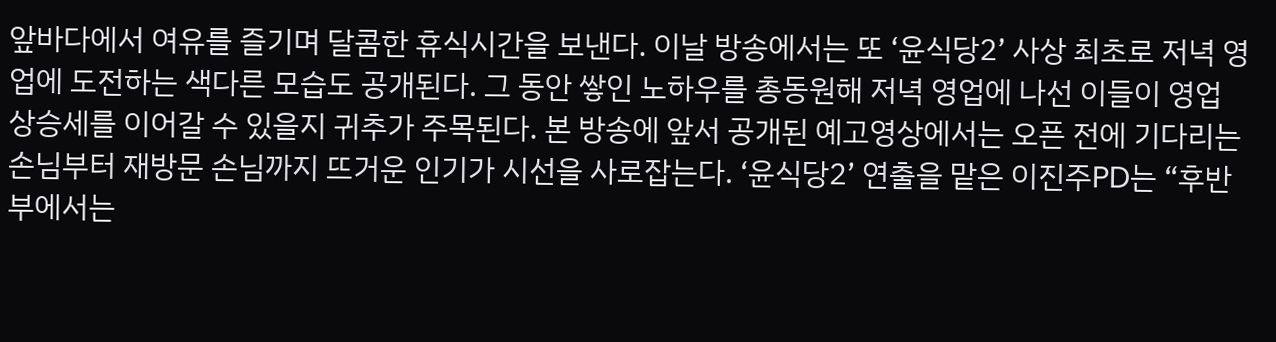앞바다에서 여유를 즐기며 달콤한 휴식시간을 보낸다. 이날 방송에서는 또 ‘윤식당2’ 사상 최초로 저녁 영업에 도전하는 색다른 모습도 공개된다. 그 동안 쌓인 노하우를 총동원해 저녁 영업에 나선 이들이 영업 상승세를 이어갈 수 있을지 귀추가 주목된다. 본 방송에 앞서 공개된 예고영상에서는 오픈 전에 기다리는 손님부터 재방문 손님까지 뜨거운 인기가 시선을 사로잡는다. ‘윤식당2’ 연출을 맡은 이진주PD는 “후반부에서는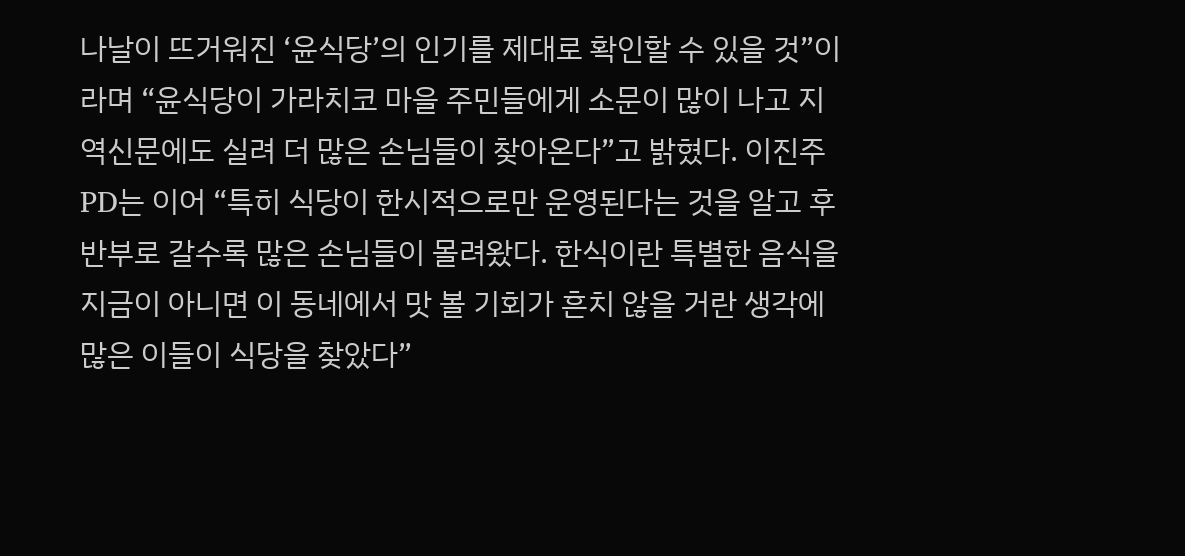나날이 뜨거워진 ‘윤식당’의 인기를 제대로 확인할 수 있을 것”이라며 “윤식당이 가라치코 마을 주민들에게 소문이 많이 나고 지역신문에도 실려 더 많은 손님들이 찾아온다”고 밝혔다. 이진주PD는 이어 “특히 식당이 한시적으로만 운영된다는 것을 알고 후반부로 갈수록 많은 손님들이 몰려왔다. 한식이란 특별한 음식을 지금이 아니면 이 동네에서 맛 볼 기회가 흔치 않을 거란 생각에 많은 이들이 식당을 찾았다”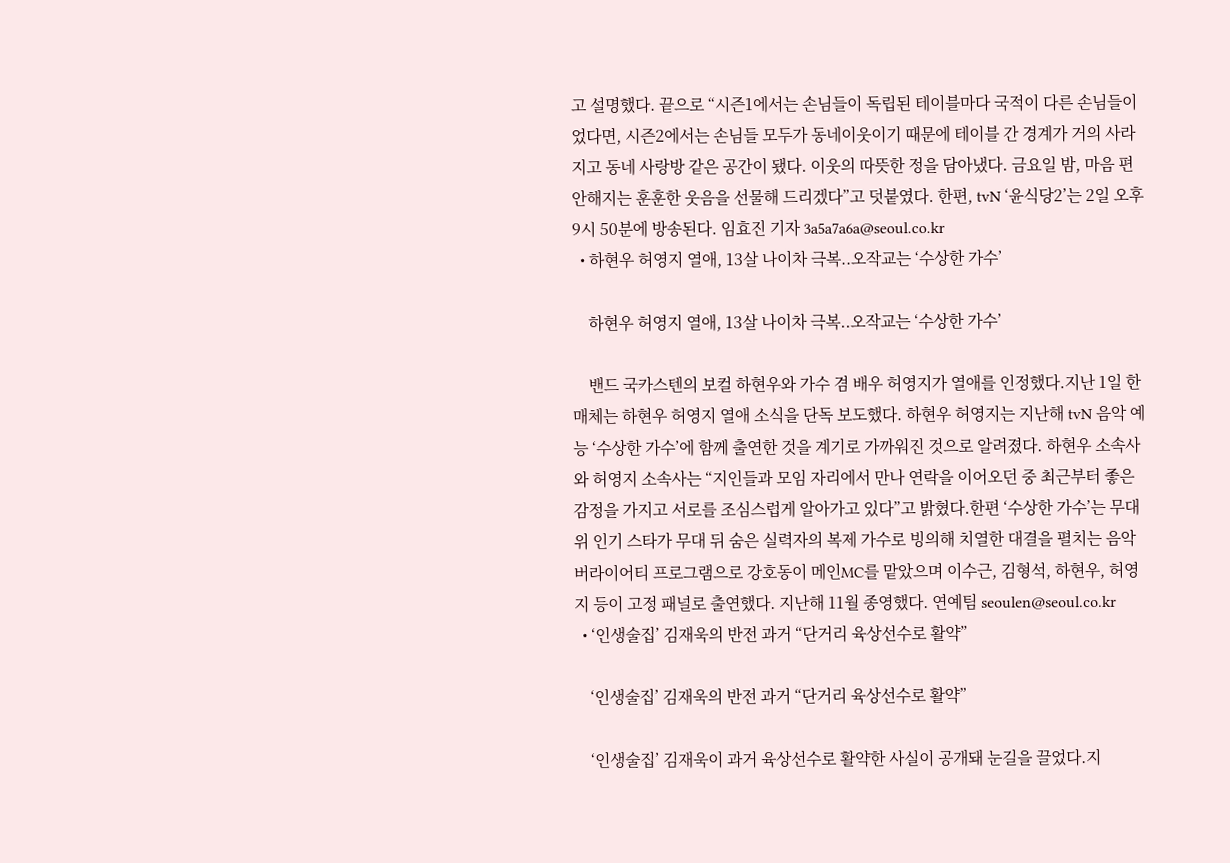고 설명했다. 끝으로 “시즌1에서는 손님들이 독립된 테이블마다 국적이 다른 손님들이었다면, 시즌2에서는 손님들 모두가 동네이웃이기 때문에 테이블 간 경계가 거의 사라지고 동네 사랑방 같은 공간이 됐다. 이웃의 따뜻한 정을 담아냈다. 금요일 밤, 마음 편안해지는 훈훈한 웃음을 선물해 드리겠다”고 덧붙였다. 한편, tvN ‘윤식당2’는 2일 오후 9시 50분에 방송된다. 임효진 기자 3a5a7a6a@seoul.co.kr
  • 하현우 허영지 열애, 13살 나이차 극복..오작교는 ‘수상한 가수’

    하현우 허영지 열애, 13살 나이차 극복..오작교는 ‘수상한 가수’

    밴드 국카스텐의 보컬 하현우와 가수 겸 배우 허영지가 열애를 인정했다.지난 1일 한 매체는 하현우 허영지 열애 소식을 단독 보도했다. 하현우 허영지는 지난해 tvN 음악 예능 ‘수상한 가수’에 함께 출연한 것을 계기로 가까워진 것으로 알려졌다. 하현우 소속사와 허영지 소속사는 “지인들과 모임 자리에서 만나 연락을 이어오던 중 최근부터 좋은 감정을 가지고 서로를 조심스럽게 알아가고 있다”고 밝혔다.한편 ‘수상한 가수’는 무대 위 인기 스타가 무대 뒤 숨은 실력자의 복제 가수로 빙의해 치열한 대결을 펼치는 음악 버라이어티 프로그램으로 강호동이 메인MC를 맡았으며 이수근, 김형석, 하현우, 허영지 등이 고정 패널로 출연했다. 지난해 11월 종영했다. 연예팀 seoulen@seoul.co.kr
  • ‘인생술집’ 김재욱의 반전 과거 “단거리 육상선수로 활약”

    ‘인생술집’ 김재욱의 반전 과거 “단거리 육상선수로 활약”

    ‘인생술집’ 김재욱이 과거 육상선수로 활약한 사실이 공개돼 눈길을 끌었다.지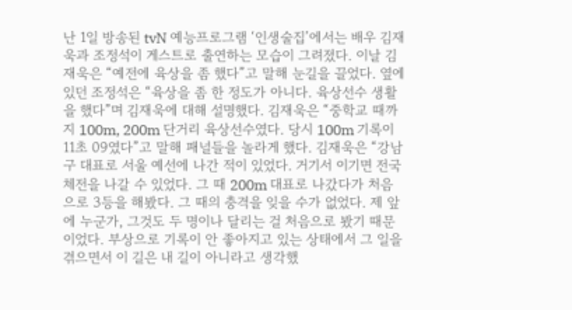난 1일 방송된 tvN 예능프로그램 ‘인생술집’에서는 배우 김재욱과 조정석이 게스트로 출연하는 모습이 그려졌다. 이날 김재욱은 “예전에 육상을 좀 했다”고 말해 눈길을 끌었다. 옆에 있던 조정석은 “육상을 좀 한 정도가 아니다. 육상선수 생활을 했다”며 김재욱에 대해 설명했다. 김재욱은 “중학교 때까지 100m, 200m 단거리 육상선수였다. 당시 100m 기록이 11초 09였다”고 말해 패널들을 놀라게 했다. 김재욱은 “강남구 대표로 서울 예선에 나간 적이 있었다. 거기서 이기면 전국체전을 나갈 수 있었다. 그 때 200m 대표로 나갔다가 처음으로 3등을 해봤다. 그 때의 충격을 잊을 수가 없었다. 제 앞에 누군가, 그것도 두 명이나 달리는 걸 처음으로 봤기 때문이었다. 부상으로 기록이 안 좋아지고 있는 상태에서 그 일을 겪으면서 이 길은 내 길이 아니라고 생각했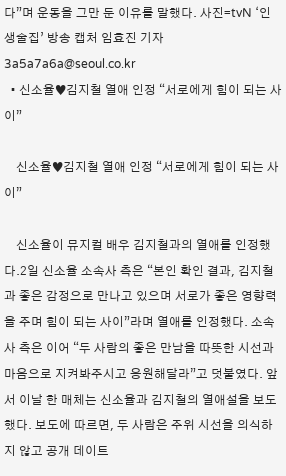다”며 운동을 그만 둔 이유를 말했다. 사진=tvN ‘인생술집’ 방송 캡처 임효진 기자 3a5a7a6a@seoul.co.kr
  • 신소율♥김지철 열애 인정 “서로에게 힘이 되는 사이”

    신소율♥김지철 열애 인정 “서로에게 힘이 되는 사이”

    신소율이 뮤지컬 배우 김지철과의 열애를 인정했다.2일 신소율 소속사 측은 “본인 확인 결과, 김지철과 좋은 감정으로 만나고 있으며 서로가 좋은 영향력을 주며 힘이 되는 사이”라며 열애를 인정했다. 소속사 측은 이어 “두 사람의 좋은 만남을 따뜻한 시선과 마음으로 지켜봐주시고 응원해달라”고 덧붙였다. 앞서 이날 한 매체는 신소율과 김지철의 열애설을 보도했다. 보도에 따르면, 두 사람은 주위 시선을 의식하지 않고 공개 데이트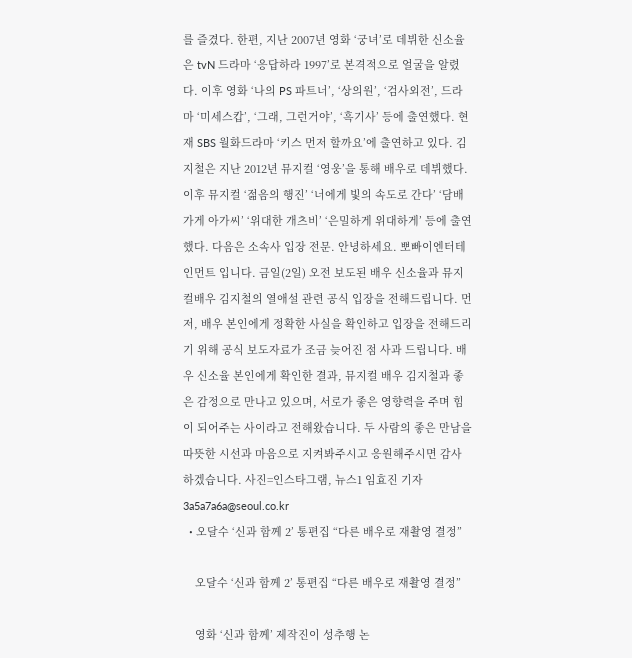를 즐겼다. 한편, 지난 2007년 영화 ‘궁녀’로 데뷔한 신소율은 tvN 드라마 ‘응답하라 1997’로 본격적으로 얼굴을 알렸다. 이후 영화 ‘나의 PS 파트너’, ‘상의원’, ‘검사외전’, 드라마 ‘미세스캅’, ‘그래, 그런거야’, ‘흑기사’ 등에 출연했다. 현재 SBS 월화드라마 ‘키스 먼저 할까요’에 출연하고 있다. 김지철은 지난 2012년 뮤지컬 ‘영웅’을 통해 배우로 데뷔했다. 이후 뮤지컬 ‘젊음의 행진’ ‘너에게 빛의 속도로 간다’ ‘담배가게 아가씨’ ‘위대한 개츠비’ ‘은밀하게 위대하게’ 등에 출연했다. 다음은 소속사 입장 전문. 안녕하세요. 뽀빠이엔터테인먼트 입니다. 금일(2일) 오전 보도된 배우 신소율과 뮤지컬배우 김지철의 열애설 관련 공식 입장을 전해드립니다. 먼저, 배우 본인에게 정확한 사실을 확인하고 입장을 전해드리기 위해 공식 보도자료가 조금 늦어진 점 사과 드립니다. 배우 신소율 본인에게 확인한 결과, 뮤지컬 배우 김지철과 좋은 감정으로 만나고 있으며, 서로가 좋은 영향력을 주며 힘이 되어주는 사이라고 전해왔습니다. 두 사람의 좋은 만남을 따뜻한 시선과 마음으로 지켜봐주시고 응원해주시면 감사하겠습니다. 사진=인스타그램, 뉴스1 임효진 기자 3a5a7a6a@seoul.co.kr
  • 오달수 ‘신과 함께 2’ 통편집 “다른 배우로 재촬영 결정”

    오달수 ‘신과 함께 2’ 통편집 “다른 배우로 재촬영 결정”

    영화 ‘신과 함께’ 제작진이 성추행 논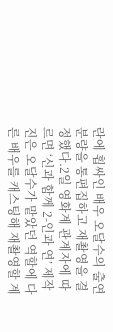란에 휩싸인 배우 오달수의 출연 분량을 통편집하고 재촬영을 결정했다.2일 영화계 관계자에 따르면 ‘신과 함께 2-인과 연’ 제작진은 오달수가 맡았던 역할에 다른 배우를 캐스팅해 재촬영할 계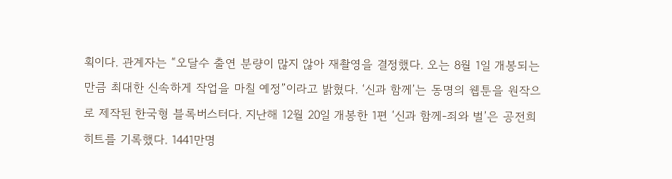획이다. 관계자는 “오달수 출연 분량이 많지 않아 재촬영을 결정했다. 오는 8월 1일 개봉되는 만큼 최대한 신속하게 작업을 마칠 예정”이라고 밝혔다. ‘신과 함께’는 동명의 웹툰을 원작으로 제작된 한국형 블록버스터다. 지난해 12월 20일 개봉한 1편 ‘신과 함께-죄와 벌’은 공전희 히트를 기록했다. 1441만명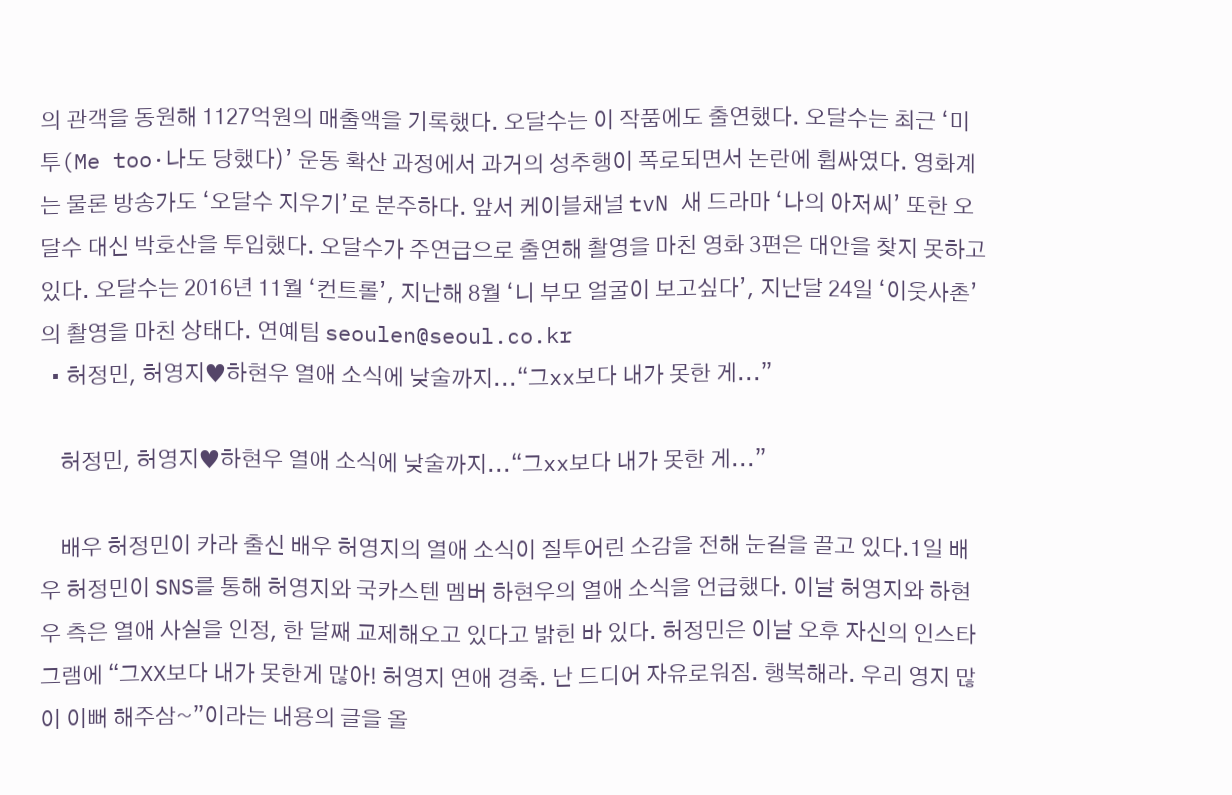의 관객을 동원해 1127억원의 매출액을 기록했다. 오달수는 이 작품에도 출연했다. 오달수는 최근 ‘미투(Me too·나도 당했다)’ 운동 확산 과정에서 과거의 성추행이 폭로되면서 논란에 휩싸였다. 영화계는 물론 방송가도 ‘오달수 지우기’로 분주하다. 앞서 케이블채널 tvN 새 드라마 ‘나의 아저씨’ 또한 오달수 대신 박호산을 투입했다. 오달수가 주연급으로 출연해 촬영을 마친 영화 3편은 대안을 찾지 못하고 있다. 오달수는 2016년 11월 ‘컨트롤’, 지난해 8월 ‘니 부모 얼굴이 보고싶다’, 지난달 24일 ‘이웃사촌’의 촬영을 마친 상태다. 연예팀 seoulen@seoul.co.kr
  • 허정민, 허영지♥하현우 열애 소식에 낮술까지...“그xx보다 내가 못한 게...”

    허정민, 허영지♥하현우 열애 소식에 낮술까지...“그xx보다 내가 못한 게...”

    배우 허정민이 카라 출신 배우 허영지의 열애 소식이 질투어린 소감을 전해 눈길을 끌고 있다.1일 배우 허정민이 SNS를 통해 허영지와 국카스텐 멤버 하현우의 열애 소식을 언급했다. 이날 허영지와 하현우 측은 열애 사실을 인정, 한 달째 교제해오고 있다고 밝힌 바 있다. 허정민은 이날 오후 자신의 인스타그램에 “그XX보다 내가 못한게 많아! 허영지 연애 경축. 난 드디어 자유로워짐. 행복해라. 우리 영지 많이 이뻐 해주삼~”이라는 내용의 글을 올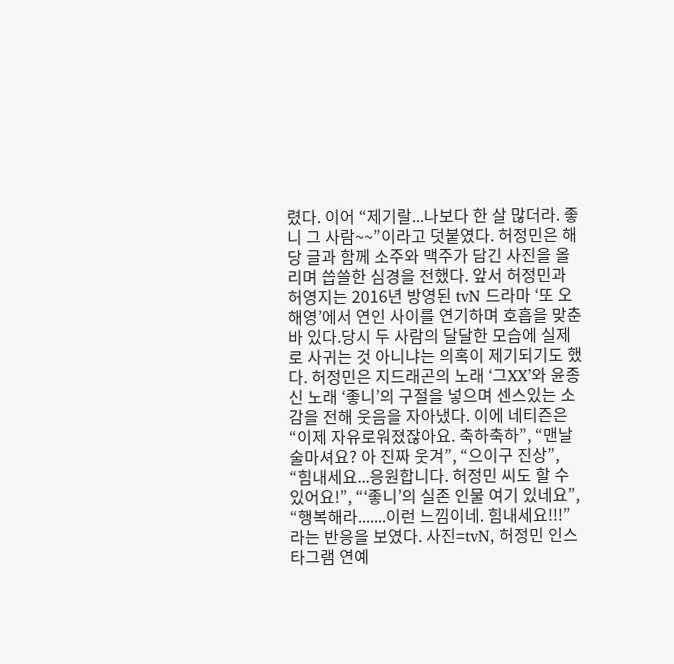렸다. 이어 “제기랄...나보다 한 살 많더라. 좋니 그 사람~~”이라고 덧붙였다. 허정민은 해당 글과 함께 소주와 맥주가 담긴 사진을 올리며 씁쓸한 심경을 전했다. 앞서 허정민과 허영지는 2016년 방영된 tvN 드라마 ‘또 오해영’에서 연인 사이를 연기하며 호흡을 맞춘 바 있다.당시 두 사람의 달달한 모습에 실제로 사귀는 것 아니냐는 의혹이 제기되기도 했다. 허정민은 지드래곤의 노래 ‘그XX’와 윤종신 노래 ‘좋니’의 구절을 넣으며 센스있는 소감을 전해 웃음을 자아냈다. 이에 네티즌은 “이제 자유로워졌잖아요. 축하축하”, “맨날 술마셔요? 아 진짜 웃겨”, “으이구 진상”, “힘내세요...응원합니다. 허정민 씨도 할 수 있어요!”, “‘좋니’의 실존 인물 여기 있네요”, “행복해라.......이런 느낌이네. 힘내세요!!!”라는 반응을 보였다. 사진=tvN, 허정민 인스타그램 연예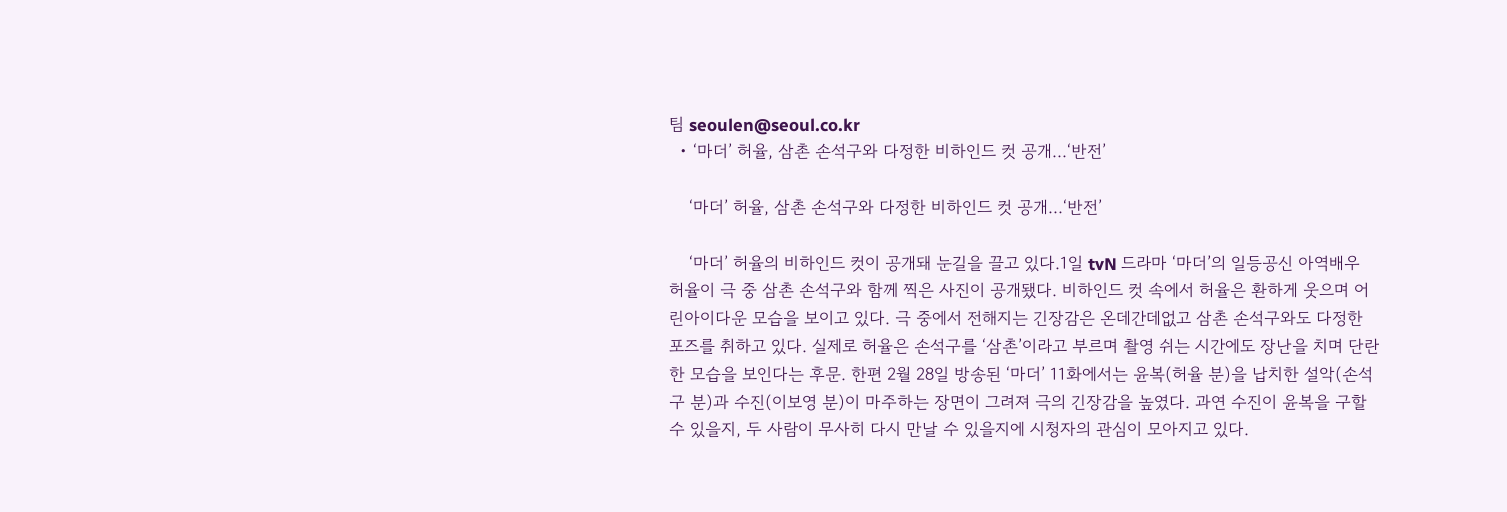팀 seoulen@seoul.co.kr
  • ‘마더’ 허율, 삼촌 손석구와 다정한 비하인드 컷 공개...‘반전’

    ‘마더’ 허율, 삼촌 손석구와 다정한 비하인드 컷 공개...‘반전’

    ‘마더’ 허율의 비하인드 컷이 공개돼 눈길을 끌고 있다.1일 tvN 드라마 ‘마더’의 일등공신 아역배우 허율이 극 중 삼촌 손석구와 함께 찍은 사진이 공개됐다. 비하인드 컷 속에서 허율은 환하게 웃으며 어린아이다운 모습을 보이고 있다. 극 중에서 전해지는 긴장감은 온데간데없고 삼촌 손석구와도 다정한 포즈를 취하고 있다. 실제로 허율은 손석구를 ‘삼촌’이라고 부르며 촬영 쉬는 시간에도 장난을 치며 단란한 모습을 보인다는 후문. 한편 2월 28일 방송된 ‘마더’ 11화에서는 윤복(허율 분)을 납치한 설악(손석구 분)과 수진(이보영 분)이 마주하는 장면이 그려져 극의 긴장감을 높였다. 과연 수진이 윤복을 구할 수 있을지, 두 사람이 무사히 다시 만날 수 있을지에 시청자의 관심이 모아지고 있다.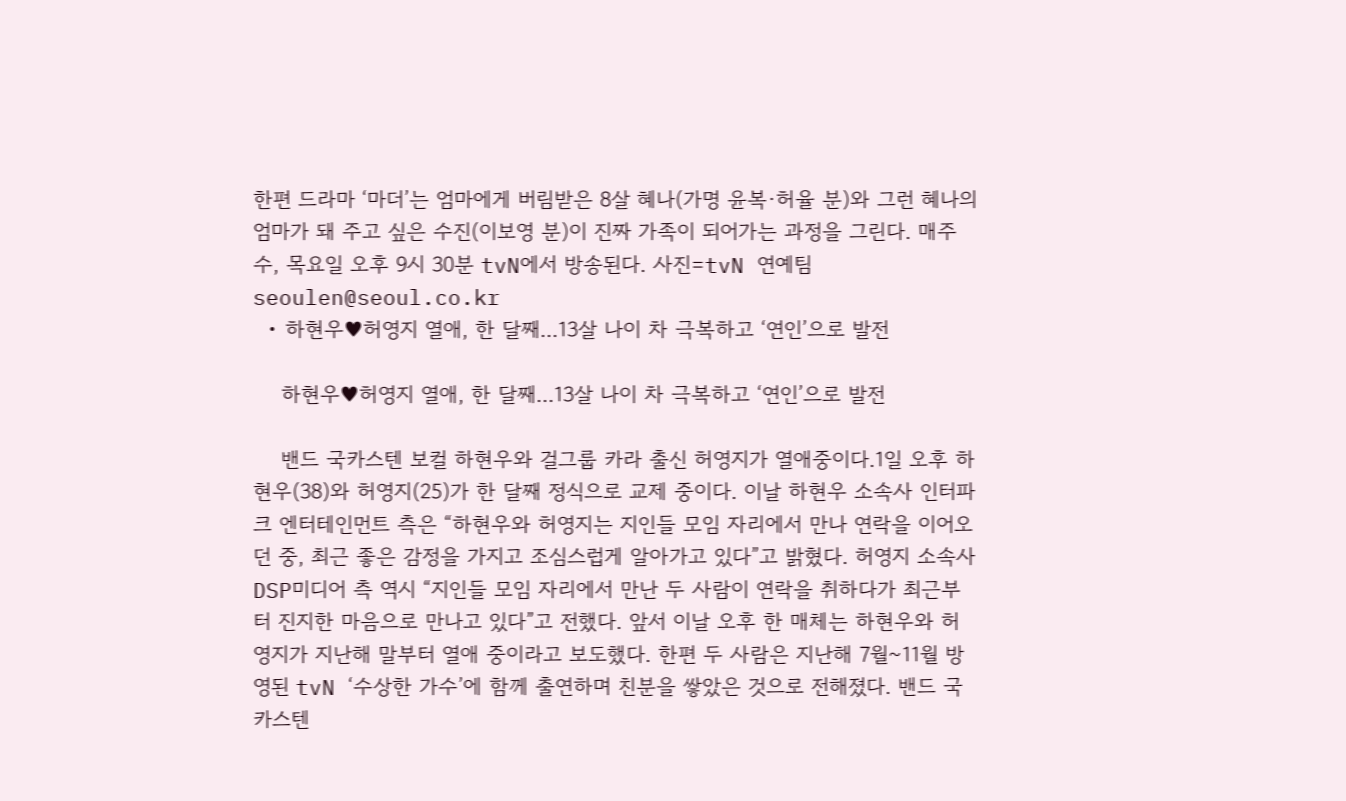한편 드라마 ‘마더’는 엄마에게 버림받은 8살 혜나(가명 윤복·허율 분)와 그런 혜나의 엄마가 돼 주고 싶은 수진(이보영 분)이 진짜 가족이 되어가는 과정을 그린다. 매주 수, 목요일 오후 9시 30분 tvN에서 방송된다. 사진=tvN 연예팀 seoulen@seoul.co.kr
  • 하현우♥허영지 열애, 한 달째...13살 나이 차 극복하고 ‘연인’으로 발전

    하현우♥허영지 열애, 한 달째...13살 나이 차 극복하고 ‘연인’으로 발전

    밴드 국카스텐 보컬 하현우와 걸그룹 카라 출신 허영지가 열애중이다.1일 오후 하현우(38)와 허영지(25)가 한 달째 정식으로 교제 중이다. 이날 하현우 소속사 인터파크 엔터테인먼트 측은 “하현우와 허영지는 지인들 모임 자리에서 만나 연락을 이어오던 중, 최근 좋은 감정을 가지고 조심스럽게 알아가고 있다”고 밝혔다. 허영지 소속사 DSP미디어 측 역시 “지인들 모임 자리에서 만난 두 사람이 연락을 취하다가 최근부터 진지한 마음으로 만나고 있다”고 전했다. 앞서 이날 오후 한 매체는 하현우와 허영지가 지난해 말부터 열애 중이라고 보도했다. 한편 두 사람은 지난해 7월~11월 방영된 tvN ‘수상한 가수’에 함께 출연하며 친분을 쌓았은 것으로 전해졌다. 밴드 국카스텐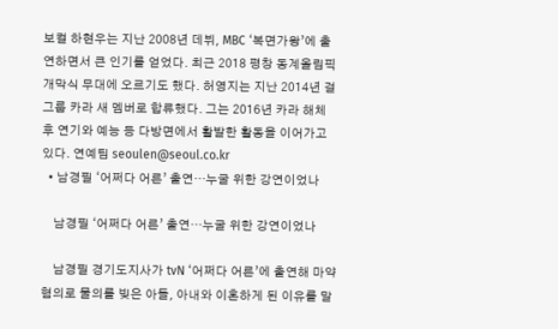보컬 하현우는 지난 2008년 데뷔, MBC ‘복면가왕’에 출연하면서 큰 인기를 얻었다. 최근 2018 평창 동계올림픽 개막식 무대에 오르기도 했다. 허영지는 지난 2014년 걸그룹 카라 새 멤버로 합류했다. 그는 2016년 카라 해체 후 연기와 예능 등 다방면에서 활발한 활동을 이어가고 있다. 연예팀 seoulen@seoul.co.kr
  • 남경필 ‘어쩌다 어른’ 출연…누굴 위한 강연이었나

    남경필 ‘어쩌다 어른’ 출연…누굴 위한 강연이었나

    남경필 경기도지사가 tvN ‘어쩌다 어른’에 출연해 마약 혐의로 물의를 빚은 아들, 아내와 이혼하게 된 이유를 말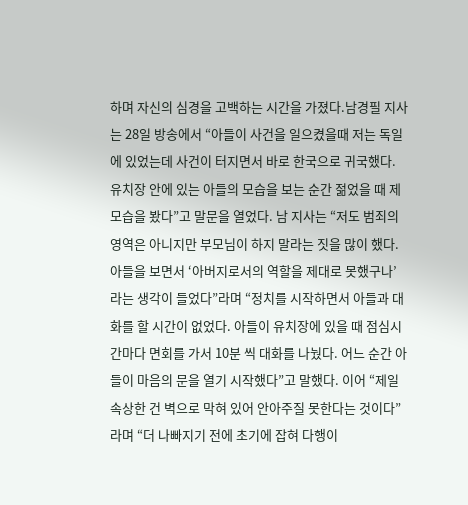하며 자신의 심경을 고백하는 시간을 가졌다.남경필 지사는 28일 방송에서 “아들이 사건을 일으켰을때 저는 독일에 있었는데 사건이 터지면서 바로 한국으로 귀국했다. 유치장 안에 있는 아들의 모습을 보는 순간 젊었을 때 제 모습을 봤다”고 말문을 열었다. 남 지사는 “저도 범죄의 영역은 아니지만 부모님이 하지 말라는 짓을 많이 했다. 아들을 보면서 ‘아버지로서의 역할을 제대로 못했구나’라는 생각이 들었다”라며 “정치를 시작하면서 아들과 대화를 할 시간이 없었다. 아들이 유치장에 있을 때 점심시간마다 면회를 가서 10분 씩 대화를 나눴다. 어느 순간 아들이 마음의 문을 열기 시작했다”고 말했다. 이어 “제일 속상한 건 벽으로 막혀 있어 안아주질 못한다는 것이다”라며 “더 나빠지기 전에 초기에 잡혀 다행이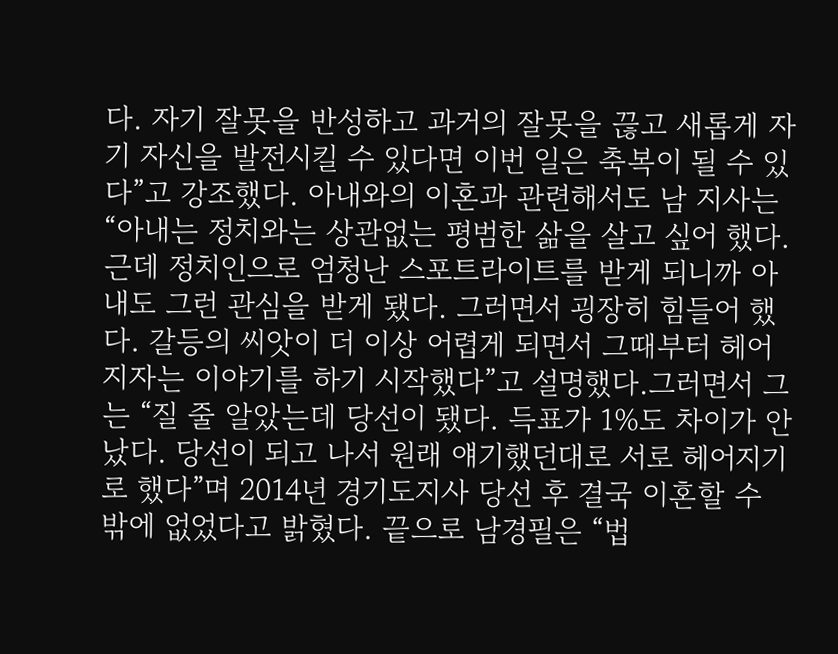다. 자기 잘못을 반성하고 과거의 잘못을 끊고 새롭게 자기 자신을 발전시킬 수 있다면 이번 일은 축복이 될 수 있다”고 강조했다. 아내와의 이혼과 관련해서도 남 지사는 “아내는 정치와는 상관없는 평범한 삶을 살고 싶어 했다. 근데 정치인으로 엄청난 스포트라이트를 받게 되니까 아내도 그런 관심을 받게 됐다. 그러면서 굉장히 힘들어 했다. 갈등의 씨앗이 더 이상 어렵게 되면서 그때부터 헤어지자는 이야기를 하기 시작했다”고 설명했다.그러면서 그는 “질 줄 알았는데 당선이 됐다. 득표가 1%도 차이가 안 났다. 당선이 되고 나서 원래 얘기했던대로 서로 헤어지기로 했다”며 2014년 경기도지사 당선 후 결국 이혼할 수 밖에 없었다고 밝혔다. 끝으로 남경필은 “법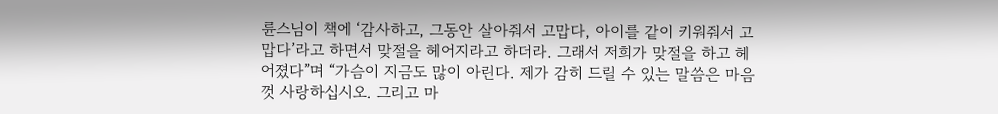륜스님이 책에 ‘감사하고, 그동안 살아줘서 고맙다, 아이를 같이 키워줘서 고맙다’라고 하면서 맞절을 헤어지라고 하더라. 그래서 저희가 맞절을 하고 헤어졌다”며 “가슴이 지금도 많이 아린다. 제가 감히 드릴 수 있는 말씀은 마음껏 사랑하십시오. 그리고 마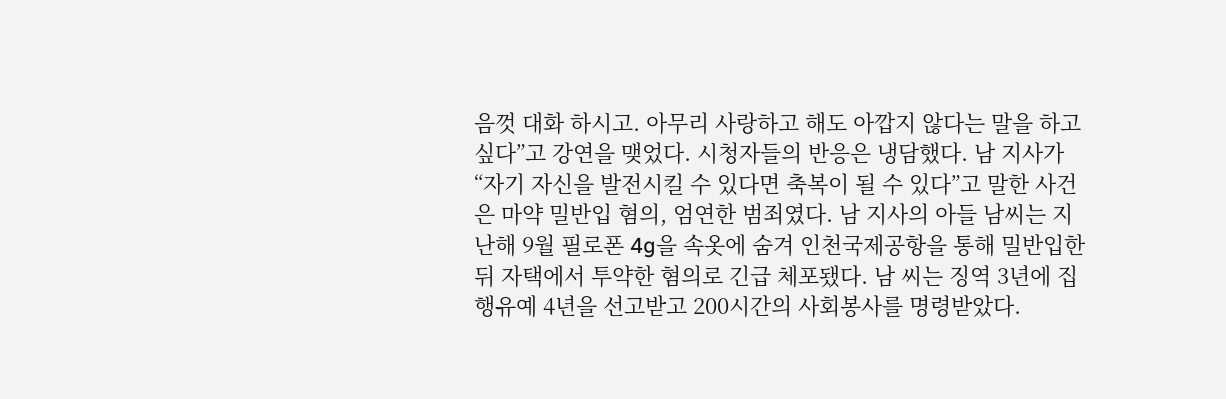음껏 대화 하시고. 아무리 사랑하고 해도 아깝지 않다는 말을 하고 싶다”고 강연을 맺었다. 시청자들의 반응은 냉담했다. 남 지사가 “자기 자신을 발전시킬 수 있다면 축복이 될 수 있다”고 말한 사건은 마약 밀반입 혐의, 엄연한 범죄였다. 남 지사의 아들 남씨는 지난해 9월 필로폰 4g을 속옷에 숨겨 인천국제공항을 통해 밀반입한 뒤 자택에서 투약한 혐의로 긴급 체포됐다. 남 씨는 징역 3년에 집행유예 4년을 선고받고 200시간의 사회봉사를 명령받았다.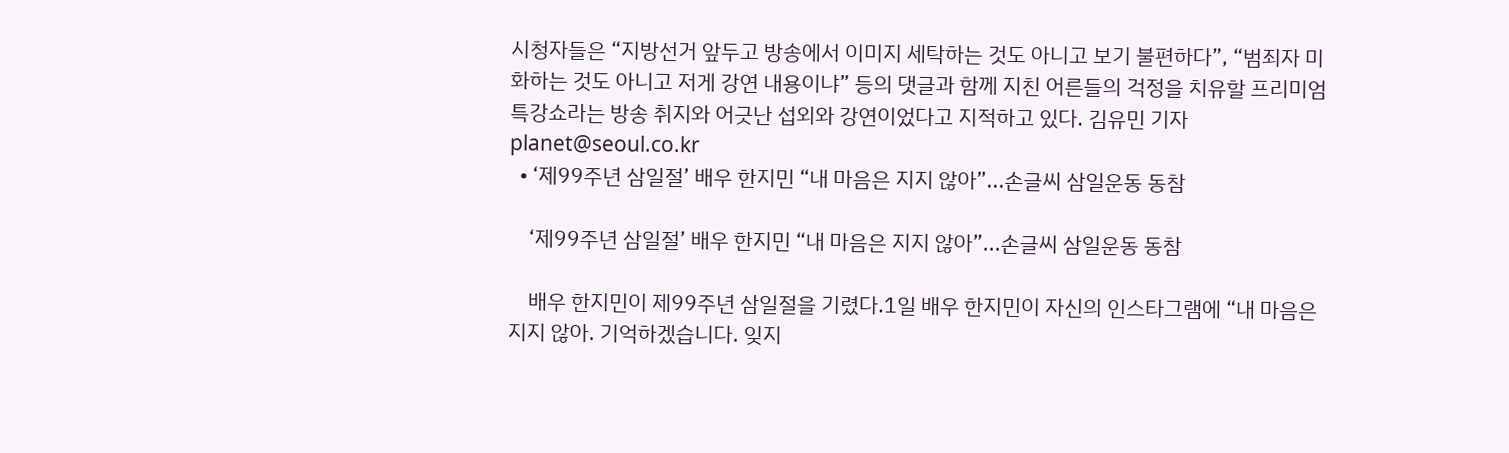시청자들은 “지방선거 앞두고 방송에서 이미지 세탁하는 것도 아니고 보기 불편하다”, “범죄자 미화하는 것도 아니고 저게 강연 내용이냐” 등의 댓글과 함께 지친 어른들의 걱정을 치유할 프리미엄 특강쇼라는 방송 취지와 어긋난 섭외와 강연이었다고 지적하고 있다. 김유민 기자 planet@seoul.co.kr
  • ‘제99주년 삼일절’ 배우 한지민 “내 마음은 지지 않아”...손글씨 삼일운동 동참

    ‘제99주년 삼일절’ 배우 한지민 “내 마음은 지지 않아”...손글씨 삼일운동 동참

    배우 한지민이 제99주년 삼일절을 기렸다.1일 배우 한지민이 자신의 인스타그램에 “내 마음은 지지 않아. 기억하겠습니다. 잊지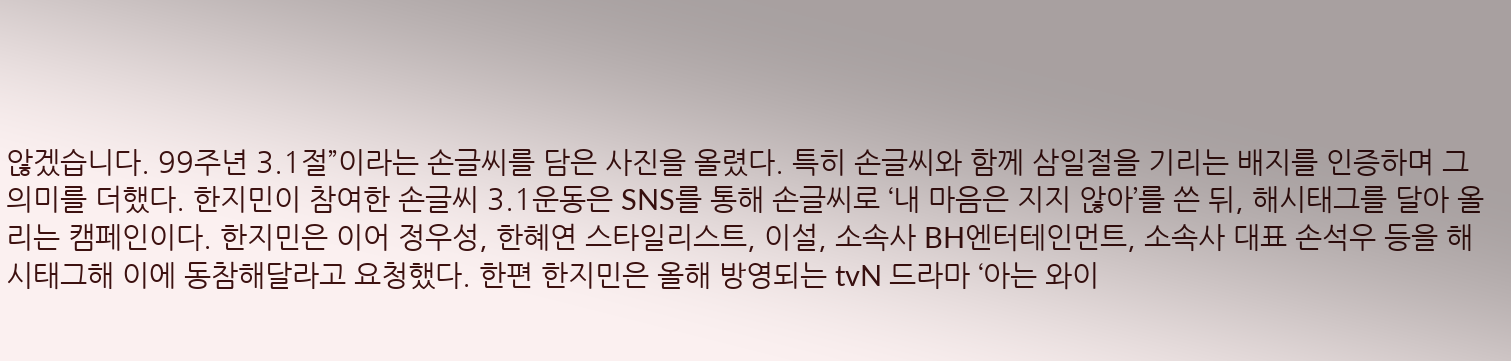않겠습니다. 99주년 3.1절”이라는 손글씨를 담은 사진을 올렸다. 특히 손글씨와 함께 삼일절을 기리는 배지를 인증하며 그 의미를 더했다. 한지민이 참여한 손글씨 3.1운동은 SNS를 통해 손글씨로 ‘내 마음은 지지 않아’를 쓴 뒤, 해시태그를 달아 올리는 캠페인이다. 한지민은 이어 정우성, 한혜연 스타일리스트, 이설, 소속사 BH엔터테인먼트, 소속사 대표 손석우 등을 해시태그해 이에 동참해달라고 요청했다. 한편 한지민은 올해 방영되는 tvN 드라마 ‘아는 와이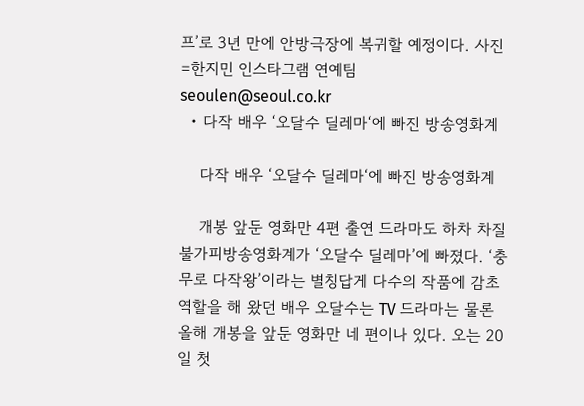프’로 3년 만에 안방극장에 복귀할 예정이다. 사진=한지민 인스타그램 연예팀 seoulen@seoul.co.kr
  • 다작 배우 ‘오달수 딜레마‘에 빠진 방송영화계

    다작 배우 ‘오달수 딜레마‘에 빠진 방송영화계

    개봉 앞둔 영화만 4편 출연 드라마도 하차 차질 불가피방송영화계가 ‘오달수 딜레마’에 빠졌다. ‘충무로 다작왕’이라는 별칭답게 다수의 작품에 감초 역할을 해 왔던 배우 오달수는 TV 드라마는 물론 올해 개봉을 앞둔 영화만 네 편이나 있다. 오는 20일 첫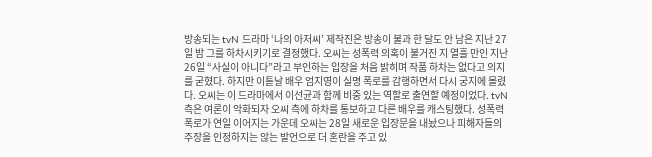방송되는 tvN 드라마 ‘나의 아저씨’ 제작진은 방송이 불과 한 달도 안 남은 지난 27일 밤 그를 하차시키기로 결정했다. 오씨는 성폭력 의혹이 불거진 지 열흘 만인 지난 26일 “사실이 아니다”라고 부인하는 입장을 처음 밝히며 작품 하차는 없다고 의지를 굳혔다. 하지만 이튿날 배우 엄지영이 실명 폭로를 감행하면서 다시 궁지에 몰렸다. 오씨는 이 드라마에서 이선균과 함께 비중 있는 역할로 출연할 예정이었다. tvN 측은 여론이 악화되자 오씨 측에 하차를 통보하고 다른 배우를 캐스팅했다. 성폭력 폭로가 연일 이어지는 가운데 오씨는 28일 새로운 입장문을 내놨으나 피해자들의 주장을 인정하지는 않는 발언으로 더 혼란을 주고 있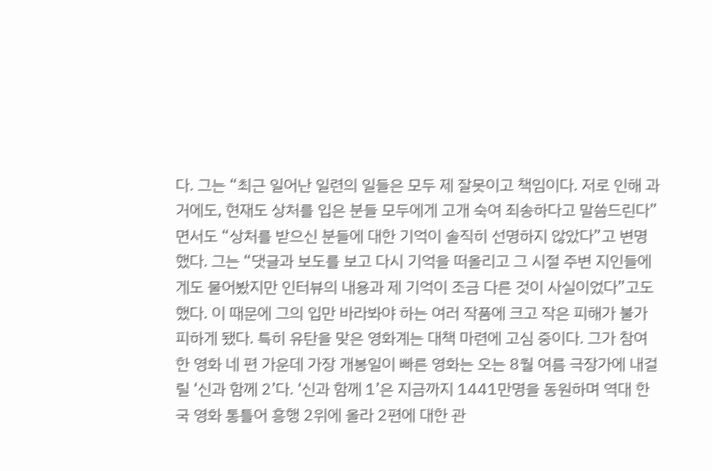다. 그는 “최근 일어난 일련의 일들은 모두 제 잘못이고 책임이다. 저로 인해 과거에도, 현재도 상처를 입은 분들 모두에게 고개 숙여 죄송하다고 말씀드린다”면서도 “상처를 받으신 분들에 대한 기억이 솔직히 선명하지 않았다”고 변명했다. 그는 “댓글과 보도를 보고 다시 기억을 떠올리고 그 시절 주변 지인들에게도 물어봤지만 인터뷰의 내용과 제 기억이 조금 다른 것이 사실이었다”고도 했다. 이 때문에 그의 입만 바라봐야 하는 여러 작품에 크고 작은 피해가 불가피하게 됐다. 특히 유탄을 맞은 영화계는 대책 마련에 고심 중이다. 그가 참여한 영화 네 편 가운데 가장 개봉일이 빠른 영화는 오는 8월 여름 극장가에 내걸릴 ‘신과 함께 2’다. ‘신과 함께 1’은 지금까지 1441만명을 동원하며 역대 한국 영화 통틀어 흥행 2위에 올라 2편에 대한 관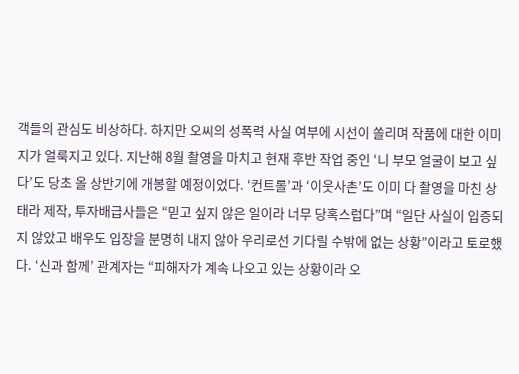객들의 관심도 비상하다. 하지만 오씨의 성폭력 사실 여부에 시선이 쏠리며 작품에 대한 이미지가 얼룩지고 있다. 지난해 8월 촬영을 마치고 현재 후반 작업 중인 ‘니 부모 얼굴이 보고 싶다’도 당초 올 상반기에 개봉할 예정이었다. ‘컨트롤’과 ‘이웃사촌’도 이미 다 촬영을 마친 상태라 제작, 투자배급사들은 “믿고 싶지 않은 일이라 너무 당혹스럽다”며 “일단 사실이 입증되지 않았고 배우도 입장을 분명히 내지 않아 우리로선 기다릴 수밖에 없는 상황”이라고 토로했다. ‘신과 함께’ 관계자는 “피해자가 계속 나오고 있는 상황이라 오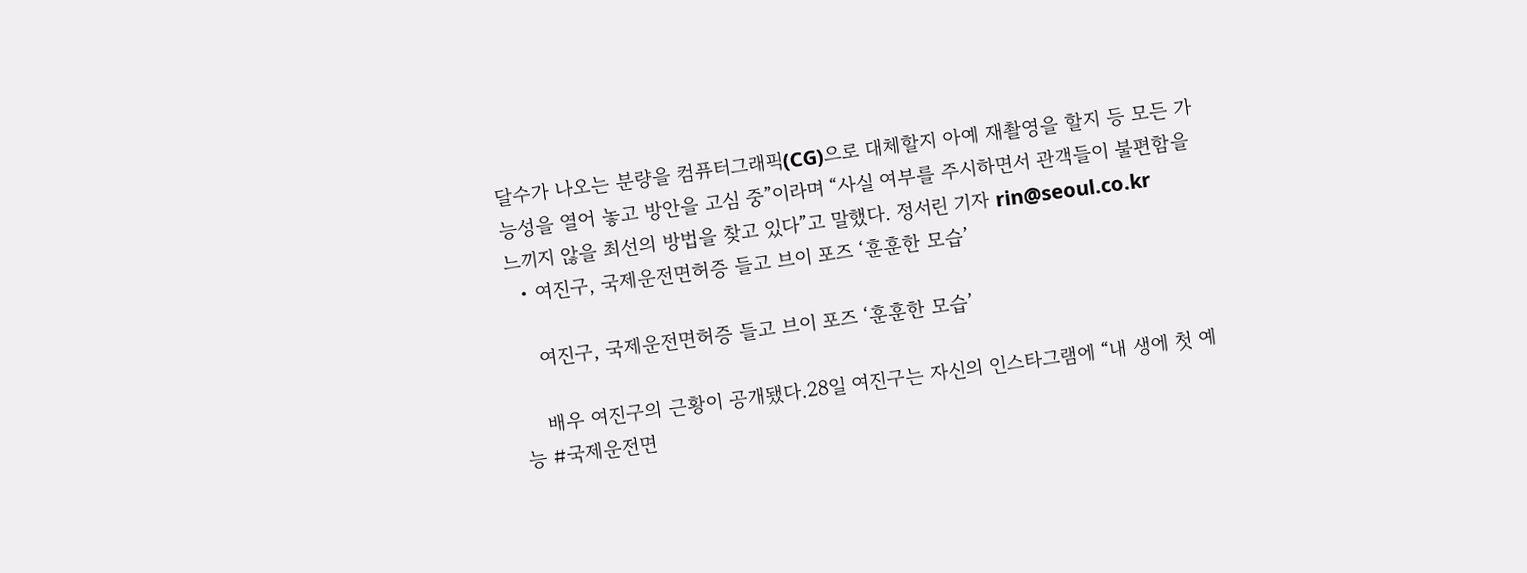달수가 나오는 분량을 컴퓨터그래픽(CG)으로 대체할지 아예 재촬영을 할지 등 모든 가능성을 열어 놓고 방안을 고심 중”이라며 “사실 여부를 주시하면서 관객들이 불편함을 느끼지 않을 최선의 방법을 찾고 있다”고 말했다. 정서린 기자 rin@seoul.co.kr
  • 여진구, 국제운전면허증 들고 브이 포즈 ‘훈훈한 모습’

    여진구, 국제운전면허증 들고 브이 포즈 ‘훈훈한 모습’

    배우 여진구의 근황이 공개됐다.28일 여진구는 자신의 인스타그램에 “내 생에 첫 예능 #국제운전면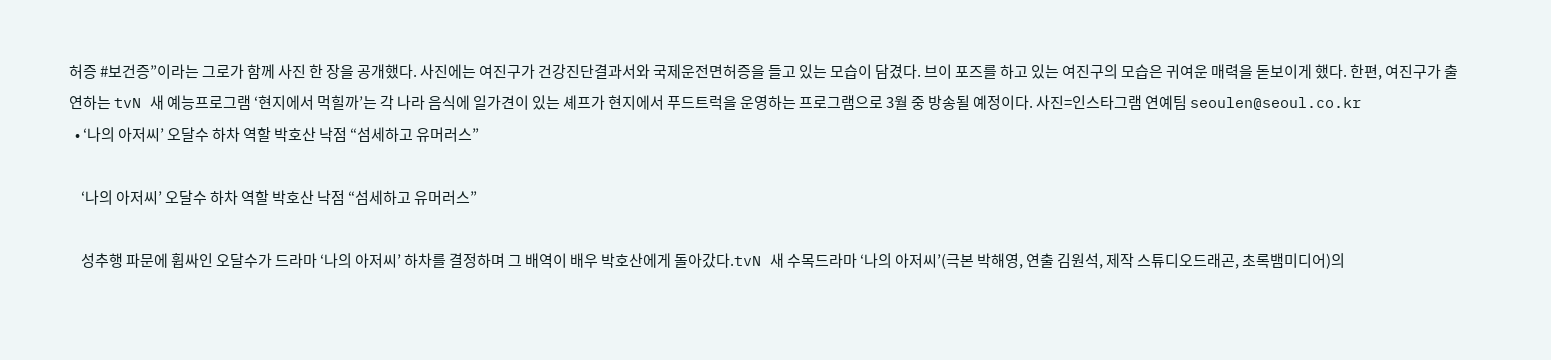허증 #보건증”이라는 그로가 함께 사진 한 장을 공개했다. 사진에는 여진구가 건강진단결과서와 국제운전면허증을 들고 있는 모습이 담겼다. 브이 포즈를 하고 있는 여진구의 모습은 귀여운 매력을 돋보이게 했다. 한편, 여진구가 출연하는 tvN 새 예능프로그램 ‘현지에서 먹힐까’는 각 나라 음식에 일가견이 있는 셰프가 현지에서 푸드트럭을 운영하는 프로그램으로 3월 중 방송될 예정이다. 사진=인스타그램 연예팀 seoulen@seoul.co.kr
  • ‘나의 아저씨’ 오달수 하차 역할 박호산 낙점 “섬세하고 유머러스”

    ‘나의 아저씨’ 오달수 하차 역할 박호산 낙점 “섬세하고 유머러스”

    성추행 파문에 휩싸인 오달수가 드라마 ‘나의 아저씨’ 하차를 결정하며 그 배역이 배우 박호산에게 돌아갔다.tvN 새 수목드라마 ‘나의 아저씨’(극본 박해영, 연출 김원석, 제작 스튜디오드래곤, 초록뱀미디어)의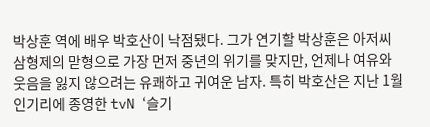박상훈 역에 배우 박호산이 낙점됐다. 그가 연기할 박상훈은 아저씨 삼형제의 맏형으로 가장 먼저 중년의 위기를 맞지만, 언제나 여유와 웃음을 잃지 않으려는 유쾌하고 귀여운 남자. 특히 박호산은 지난 1월 인기리에 종영한 tvN ‘슬기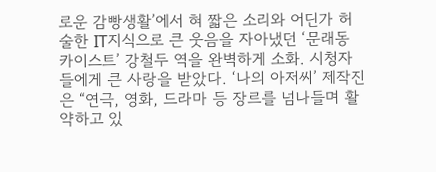로운 감빵생활’에서 혀 짧은 소리와 어딘가 허술한 IT지식으로 큰 웃음을 자아냈던 ‘문래동 카이스트’ 강철두 역을 완벽하게 소화. 시청자들에게 큰 사랑을 받았다. ‘나의 아저씨’ 제작진은 “연극, 영화, 드라마 등 장르를 넘나들며 활약하고 있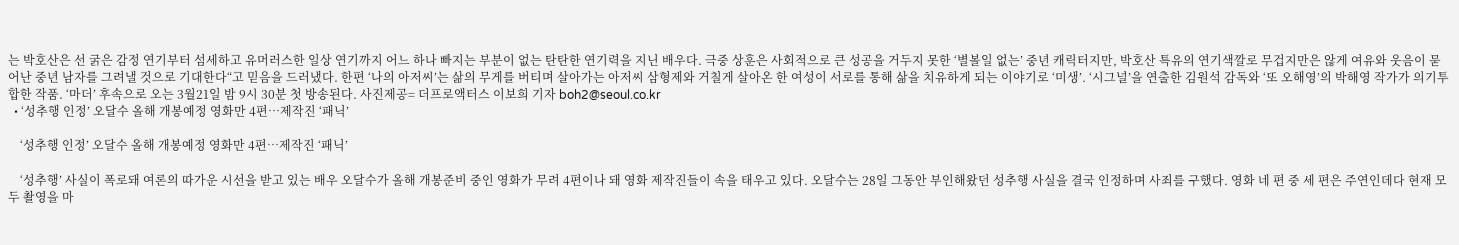는 박호산은 선 굵은 감정 연기부터 섬세하고 유머러스한 일상 연기까지 어느 하나 빠지는 부분이 없는 탄탄한 연기력을 지닌 배우다. 극중 상훈은 사회적으로 큰 성공을 거두지 못한 ‘별볼일 없는’ 중년 캐릭터지만, 박호산 특유의 연기색깔로 무겁지만은 않게 여유와 웃음이 묻어난 중년 남자를 그려낼 것으로 기대한다“고 믿음을 드러냈다. 한편 ‘나의 아저씨’는 삶의 무게를 버티며 살아가는 아저씨 삼형제와 거칠게 살아온 한 여성이 서로를 통해 삶을 치유하게 되는 이야기로 ‘미생’. ‘시그널’을 연출한 김원석 감독와 ‘또 오해영’의 박해영 작가가 의기투합한 작품. ‘마더’ 후속으로 오는 3월21일 밤 9시 30분 첫 방송된다. 사진제공= 더프로액터스 이보희 기자 boh2@seoul.co.kr
  • ‘성추행 인정’ 오달수 올해 개봉예정 영화만 4편…제작진 ‘패닉’

    ‘성추행 인정’ 오달수 올해 개봉예정 영화만 4편…제작진 ‘패닉’

    ‘성추행’ 사실이 폭로돼 여론의 따가운 시선을 받고 있는 배우 오달수가 올해 개봉준비 중인 영화가 무려 4편이나 돼 영화 제작진들이 속을 태우고 있다. 오달수는 28일 그동안 부인해왔던 성추행 사실을 결국 인정하며 사죄를 구했다. 영화 네 편 중 세 편은 주연인데다 현재 모두 촬영을 마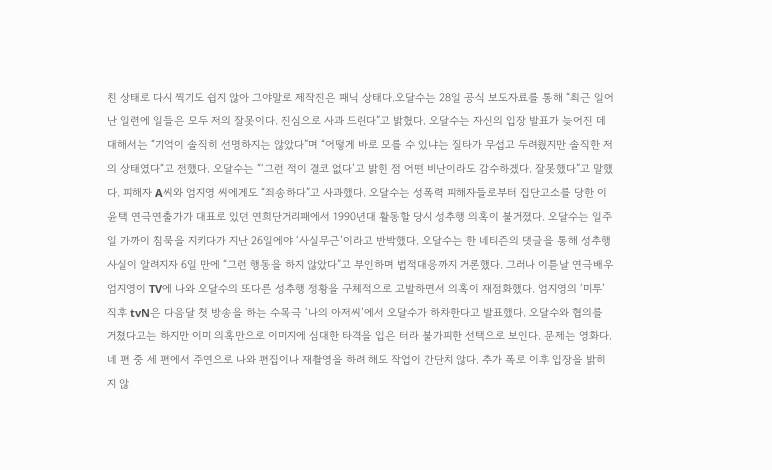친 상태로 다시 찍기도 쉽지 않아 그야말로 제작진은 패닉 상태다.오달수는 28일 공식 보도자료를 통해 “최근 일어난 일련에 일들은 모두 저의 잘못이다. 진심으로 사과 드린다”고 밝혔다. 오달수는 자신의 입장 발표가 늦어진 데 대해서는 “기억이 솔직히 선명하지는 않았다”며 “어떻게 바로 모를 수 있냐는 질타가 무섭고 두려웠지만 솔직한 저의 상태였다“고 전했다. 오달수는 “‘그런 적이 결코 없다’고 밝힌 점 어떤 비난이라도 감수하겠다. 잘못했다”고 말했다. 피해자 A씨와 엄지영 씨에게도 “죄송하다”고 사과했다. 오달수는 성폭력 피해자들로부터 집단고소를 당한 이윤택 연극연출가가 대표로 있던 연희단거리패에서 1990년대 활동할 당시 성추행 의혹이 불거졌다. 오달수는 일주일 가까이 침묵을 지키다가 지난 26일에야 ‘사실무근’이라고 반박했다. 오달수는 한 네티즌의 댓글을 통해 성추행 사실이 알려지자 6일 만에 “그런 행동을 하지 않았다”고 부인하며 법적대응까지 거론했다. 그러나 이튿날 연극배우 엄지영이 TV에 나와 오달수의 또다른 성추행 정황을 구체적으로 고발하면서 의혹이 재점화했다. 엄지영의 ‘미투’ 직후 tvN은 다음달 첫 방송을 하는 수목극 ‘나의 아저씨’에서 오달수가 하차한다고 발표했다. 오달수와 협의를 거쳤다고는 하지만 이미 의혹만으로 이미지에 심대한 타격을 입은 터라 불가피한 선택으로 보인다. 문제는 영화다. 네 편 중 세 편에서 주연으로 나와 편집이나 재촬영을 하려 해도 작업이 간단치 않다. 추가 폭로 이후 입장을 밝히지 않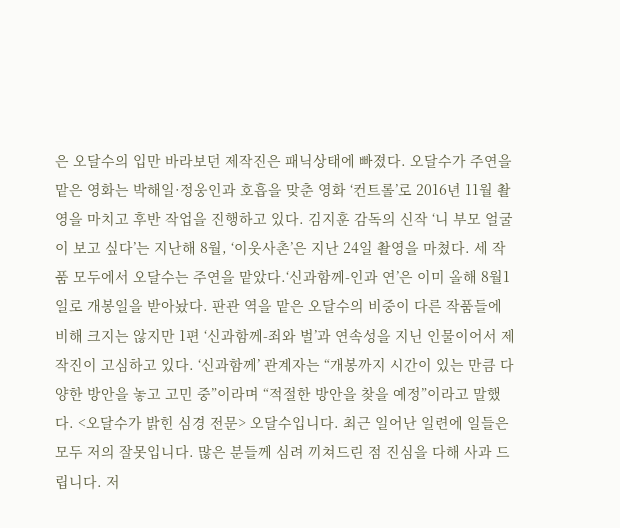은 오달수의 입만 바라보던 제작진은 패닉상태에 빠졌다. 오달수가 주연을 맡은 영화는 박해일·정웅인과 호흡을 맞춘 영화 ‘컨트롤’로 2016년 11월 촬영을 마치고 후반 작업을 진행하고 있다. 김지훈 감독의 신작 ‘니 부모 얼굴이 보고 싶다’는 지난해 8월, ‘이웃사촌’은 지난 24일 촬영을 마쳤다. 세 작품 모두에서 오달수는 주연을 맡았다.‘신과함께-인과 연’은 이미 올해 8월1일로 개봉일을 받아놨다. 판관 역을 맡은 오달수의 비중이 다른 작품들에 비해 크지는 않지만 1편 ‘신과함께-죄와 벌’과 연속성을 지닌 인물이어서 제작진이 고심하고 있다. ‘신과함께’ 관계자는 “개봉까지 시간이 있는 만큼 다양한 방안을 놓고 고민 중”이라며 “적절한 방안을 찾을 예정”이라고 말했다. <오달수가 밝힌 심경 전문> 오달수입니다. 최근 일어난 일련에 일들은 모두 저의 잘못입니다. 많은 분들께 심려 끼쳐드린 점 진심을 다해 사과 드립니다. 저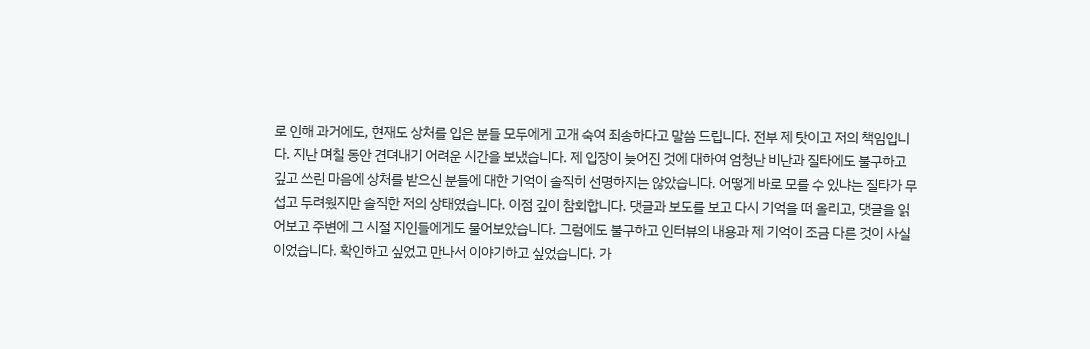로 인해 과거에도, 현재도 상처를 입은 분들 모두에게 고개 숙여 죄송하다고 말씀 드립니다. 전부 제 탓이고 저의 책임입니다. 지난 며칠 동안 견뎌내기 어려운 시간을 보냈습니다. 제 입장이 늦어진 것에 대하여 엄청난 비난과 질타에도 불구하고 깊고 쓰린 마음에 상처를 받으신 분들에 대한 기억이 솔직히 선명하지는 않았습니다. 어떻게 바로 모를 수 있냐는 질타가 무섭고 두려웠지만 솔직한 저의 상태였습니다. 이점 깊이 참회합니다. 댓글과 보도를 보고 다시 기억을 떠 올리고, 댓글을 읽어보고 주변에 그 시절 지인들에게도 물어보았습니다. 그럼에도 불구하고 인터뷰의 내용과 제 기억이 조금 다른 것이 사실이었습니다. 확인하고 싶었고 만나서 이야기하고 싶었습니다. 가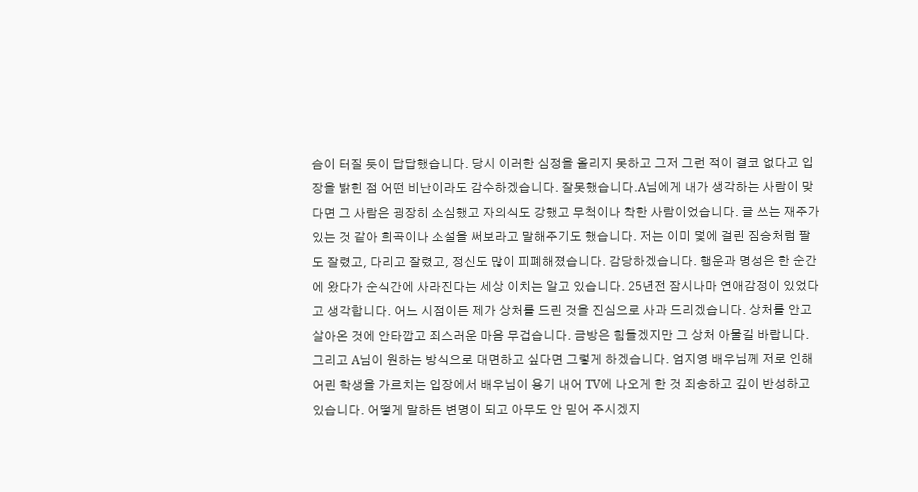슴이 터질 듯이 답답했습니다. 당시 이러한 심정을 올리지 못하고 그저 그런 적이 결코 없다고 입장을 밝힌 점 어떤 비난이라도 감수하겠습니다. 잘못했습니다.A님에게 내가 생각하는 사람이 맞다면 그 사람은 굉장히 소심했고 자의식도 강했고 무척이나 착한 사람이었습니다. 글 쓰는 재주가 있는 것 같아 희곡이나 소설을 써보라고 말해주기도 했습니다. 저는 이미 덫에 걸린 짐승처럼 팔도 잘렸고, 다리고 잘렸고, 정신도 많이 피폐해졌습니다. 감당하겠습니다. 행운과 명성은 한 순간에 왔다가 순식간에 사라진다는 세상 이치는 알고 있습니다. 25년전 잠시나마 연애감정이 있었다고 생각합니다. 어느 시점이든 제가 상처를 드린 것을 진심으로 사과 드리겠습니다. 상처를 안고 살아온 것에 안타깝고 죄스러운 마음 무겁습니다. 금방은 힘들겠지만 그 상처 아물길 바랍니다. 그리고 A님이 원하는 방식으로 대면하고 싶다면 그렇게 하겠습니다. 엄지영 배우님께 저로 인해 어린 학생을 가르치는 입장에서 배우님이 용기 내어 TV에 나오게 한 것 죄송하고 깊이 반성하고 있습니다. 어떻게 말하든 변명이 되고 아무도 안 믿어 주시겠지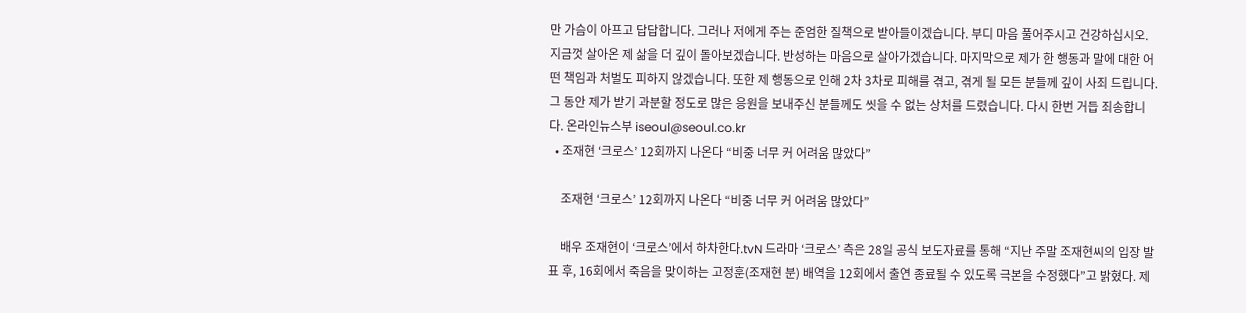만 가슴이 아프고 답답합니다. 그러나 저에게 주는 준엄한 질책으로 받아들이겠습니다. 부디 마음 풀어주시고 건강하십시오. 지금껏 살아온 제 삶을 더 깊이 돌아보겠습니다. 반성하는 마음으로 살아가겠습니다. 마지막으로 제가 한 행동과 말에 대한 어떤 책임과 처벌도 피하지 않겠습니다. 또한 제 행동으로 인해 2차 3차로 피해를 겪고, 겪게 될 모든 분들께 깊이 사죄 드립니다. 그 동안 제가 받기 과분할 정도로 많은 응원을 보내주신 분들께도 씻을 수 없는 상처를 드렸습니다. 다시 한번 거듭 죄송합니다. 온라인뉴스부 iseoul@seoul.co.kr
  • 조재현 ‘크로스’ 12회까지 나온다 “비중 너무 커 어려움 많았다”

    조재현 ‘크로스’ 12회까지 나온다 “비중 너무 커 어려움 많았다”

    배우 조재현이 ‘크로스’에서 하차한다.tvN 드라마 ‘크로스’ 측은 28일 공식 보도자료를 통해 “지난 주말 조재현씨의 입장 발표 후, 16회에서 죽음을 맞이하는 고정훈(조재현 분) 배역을 12회에서 출연 종료될 수 있도록 극본을 수정했다”고 밝혔다. 제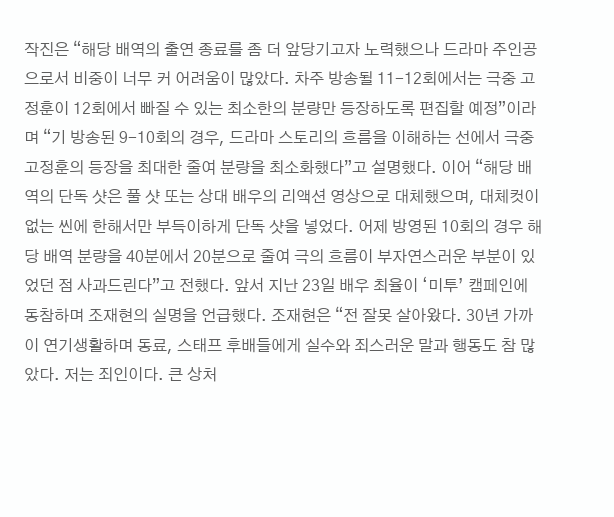작진은 “해당 배역의 출연 종료를 좀 더 앞당기고자 노력했으나 드라마 주인공으로서 비중이 너무 커 어려움이 많았다. 차주 방송될 11-12회에서는 극중 고정훈이 12회에서 빠질 수 있는 최소한의 분량만 등장하도록 편집할 예정”이라며 “기 방송된 9-10회의 경우, 드라마 스토리의 흐름을 이해하는 선에서 극중 고정훈의 등장을 최대한 줄여 분량을 최소화했다”고 설명했다. 이어 “해당 배역의 단독 샷은 풀 샷 또는 상대 배우의 리액션 영상으로 대체했으며, 대체컷이 없는 씬에 한해서만 부득이하게 단독 샷을 넣었다. 어제 방영된 10회의 경우 해당 배역 분량을 40분에서 20분으로 줄여 극의 흐름이 부자연스러운 부분이 있었던 점 사과드린다”고 전했다. 앞서 지난 23일 배우 최율이 ‘미투’ 캠페인에 동참하며 조재현의 실명을 언급했다. 조재현은 “전 잘못 살아왔다. 30년 가까이 연기생활하며 동료, 스태프 후배들에게 실수와 죄스러운 말과 행동도 참 많았다. 저는 죄인이다. 큰 상처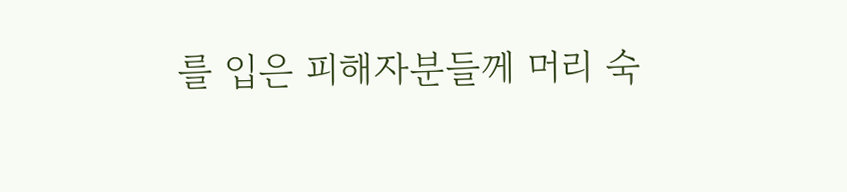를 입은 피해자분들께 머리 숙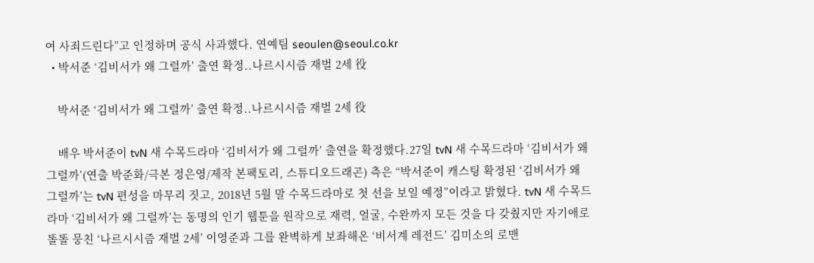여 사죄드린다”고 인정하며 공식 사과했다. 연예팀 seoulen@seoul.co.kr
  • 박서준 ‘김비서가 왜 그럴까’ 출연 확정..나르시시즘 재벌 2세 役

    박서준 ‘김비서가 왜 그럴까’ 출연 확정..나르시시즘 재벌 2세 役

    배우 박서준이 tvN 새 수목드라마 ‘김비서가 왜 그럴까’ 출연을 확정했다.27일 tvN 새 수목드라마 ‘김비서가 왜 그럴까’(연출 박준화/극본 정은영/제작 본팩토리, 스튜디오드래곤) 측은 “박서준이 캐스팅 확정된 ‘김비서가 왜 그럴까’는 tvN 편성을 마무리 짓고, 2018년 5월 말 수목드라마로 첫 선을 보일 예정”이라고 밝혔다. tvN 새 수목드라마 ‘김비서가 왜 그럴까’는 동명의 인기 웹툰을 원작으로 재력, 얼굴, 수완까지 모든 것을 다 갖췄지만 자기애로 똘똘 뭉친 ‘나르시시즘 재벌 2세’ 이영준과 그를 완벽하게 보좌해온 ‘비서계 레전드’ 김미소의 로맨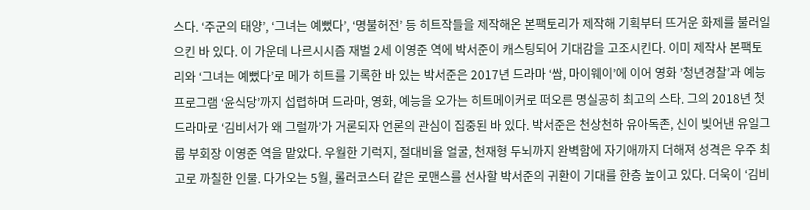스다. ‘주군의 태양’, ‘그녀는 예뻤다’, ‘명불허전’ 등 히트작들을 제작해온 본팩토리가 제작해 기획부터 뜨거운 화제를 불러일으킨 바 있다. 이 가운데 나르시시즘 재벌 2세 이영준 역에 박서준이 캐스팅되어 기대감을 고조시킨다. 이미 제작사 본팩토리와 ‘그녀는 예뻤다’로 메가 히트를 기록한 바 있는 박서준은 2017년 드라마 ‘쌈, 마이웨이’에 이어 영화 ’청년경찰’과 예능 프로그램 ‘윤식당’까지 섭렵하며 드라마, 영화, 예능을 오가는 히트메이커로 떠오른 명실공히 최고의 스타. 그의 2018년 첫 드라마로 ‘김비서가 왜 그럴까’가 거론되자 언론의 관심이 집중된 바 있다. 박서준은 천상천하 유아독존, 신이 빚어낸 유일그룹 부회장 이영준 역을 맡았다. 우월한 기럭지, 절대비율 얼굴, 천재형 두뇌까지 완벽함에 자기애까지 더해져 성격은 우주 최고로 까칠한 인물. 다가오는 5월, 롤러코스터 같은 로맨스를 선사할 박서준의 귀환이 기대를 한층 높이고 있다. 더욱이 ‘김비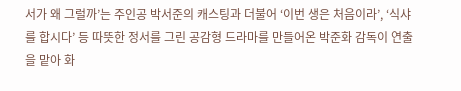서가 왜 그럴까’는 주인공 박서준의 캐스팅과 더불어 ‘이번 생은 처음이라’, ‘식샤를 합시다’ 등 따뜻한 정서를 그린 공감형 드라마를 만들어온 박준화 감독이 연출을 맡아 화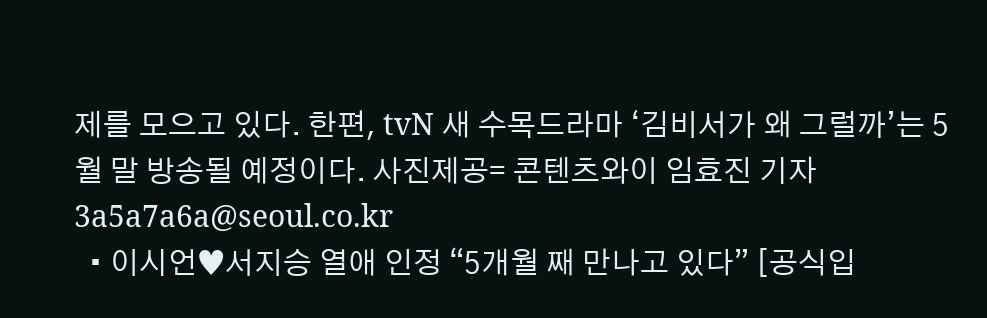제를 모으고 있다. 한편, tvN 새 수목드라마 ‘김비서가 왜 그럴까’는 5월 말 방송될 예정이다. 사진제공= 콘텐츠와이 임효진 기자 3a5a7a6a@seoul.co.kr
  • 이시언♥서지승 열애 인정 “5개월 째 만나고 있다” [공식입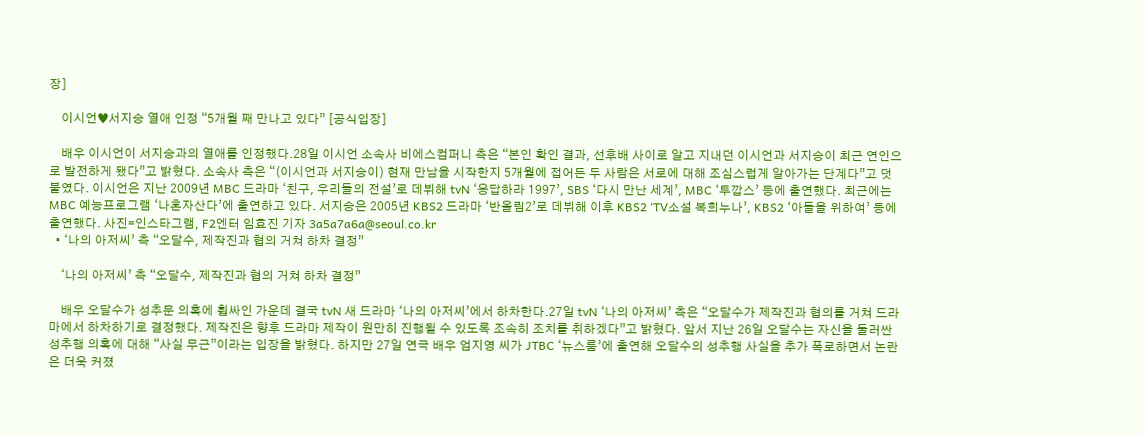장]

    이시언♥서지승 열애 인정 “5개월 째 만나고 있다” [공식입장]

    배우 이시언이 서지승과의 열애를 인정했다.28일 이시언 소속사 비에스컴퍼니 측은 “본인 확인 결과, 선후배 사이로 알고 지내던 이시언과 서지승이 최근 연인으로 발전하게 됐다”고 밝혔다. 소속사 측은 “(이시언과 서지승이) 현재 만남을 시작한지 5개월에 접어든 두 사람은 서로에 대해 조심스럽게 알아가는 단계다”고 덧붙였다. 이시언은 지난 2009년 MBC 드라마 ‘친구, 우리들의 전설’로 데뷔해 tvN ‘응답하라 1997’, SBS ‘다시 만난 세계’, MBC ‘투깝스’ 등에 출연했다. 최근에는 MBC 예능프로그램 ‘나혼자산다’에 출연하고 있다. 서지승은 2005년 KBS2 드라마 ‘반올림2’로 데뷔해 이후 KBS2 ‘TV소설 복희누나’, KBS2 ‘아들을 위하여’ 등에 출연했다. 사진=인스타그램, F2엔터 임효진 기자 3a5a7a6a@seoul.co.kr
  • ‘나의 아저씨’ 측 “오달수, 제작진과 협의 거쳐 하차 결정”

    ‘나의 아저씨’ 측 “오달수, 제작진과 협의 거쳐 하차 결정”

    배우 오달수가 성추문 의혹에 휩싸인 가운데 결국 tvN 새 드라마 ‘나의 아저씨’에서 하차한다.27일 tvN ‘나의 아저씨’ 측은 “오달수가 제작진과 협의를 거쳐 드라마에서 하차하기로 결정했다. 제작진은 향후 드라마 제작이 원만히 진행될 수 있도록 조속히 조치를 취하겠다”고 밝혔다. 앞서 지난 26일 오달수는 자신을 둘러싼 성추행 의혹에 대해 “사실 무근”이라는 입장을 밝혔다. 하지만 27일 연극 배우 엄지영 씨가 JTBC ‘뉴스룸’에 출연해 오달수의 성추행 사실을 추가 폭로하면서 논란은 더욱 커졌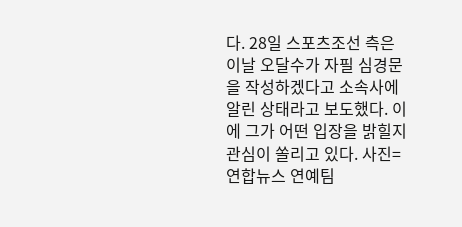다. 28일 스포츠조선 측은 이날 오달수가 자필 심경문을 작성하겠다고 소속사에 알린 상태라고 보도했다. 이에 그가 어떤 입장을 밝힐지 관심이 쏠리고 있다. 사진=연합뉴스 연예팀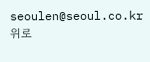seoulen@seoul.co.kr
위로